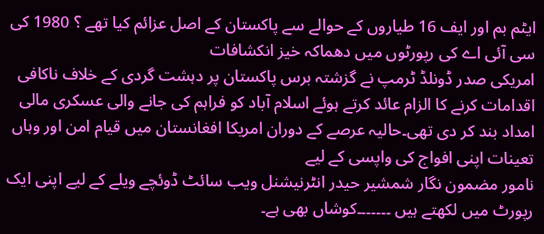ایٹم بم اور ایف 16 طیاروں کے حوالے سے پاکستان کے اصل عزائم کیا تھے ؟ 1980 کی سی آئی اے کی رپورٹوں میں دھماکہ خیز انکشافات
امریکی صدر ڈونلڈ ٹرمپ نے گزشتہ برس پاکستان پر دہشت گردی کے خلاف ناکافی اقدامات کرنے کا الزام عائد کرتے ہوئے اسلام آباد کو فراہم کی جانے والی عسکری مالی امداد بند کر دی تھی۔حالیہ عرصے کے دوران امریکا افغانستان میں قیام امن اور وہاں تعینات اپنی افواج کی واپسی کے لیے
نامور مضمون نگار شمشیر حیدر انٹرنیشنل ویب سائٹ ڈوئچے ویلے کے لیے اپنی ایک رپورٹ میں لکھتے ہیں ۔۔۔۔۔۔۔کوشاں بھی ہے۔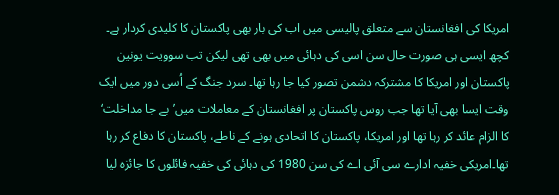امریکا کی افغانستان سے متعلق پالیسی میں اب کی بار بھی پاکستان کا کلیدی کردار ہے۔ کچھ ایسی ہی صورت حال سن اسی کی دہائی میں بھی تھی لیکن تب سوویت یونین پاکستان اور امریکا کا مشترکہ دشمن تصور کیا جا رہا تھا۔ سرد جنگ کے اُسی دور میں ایک وقت ایسا بھی آیا تھا جب روس پاکستان پر افغانستان کے معاملات میں’بے جا مداخلت‘ کا الزام عائد کر رہا تھا اور امریکا، پاکستان کا اتحادی ہونے کے ناطے، پاکستان کا دفاع کر رہا تھا۔امریکی خفیہ ادارے سی آئی اے کی سن 1980 کی دہائی کی خفیہ فائلوں کا جائزہ لیا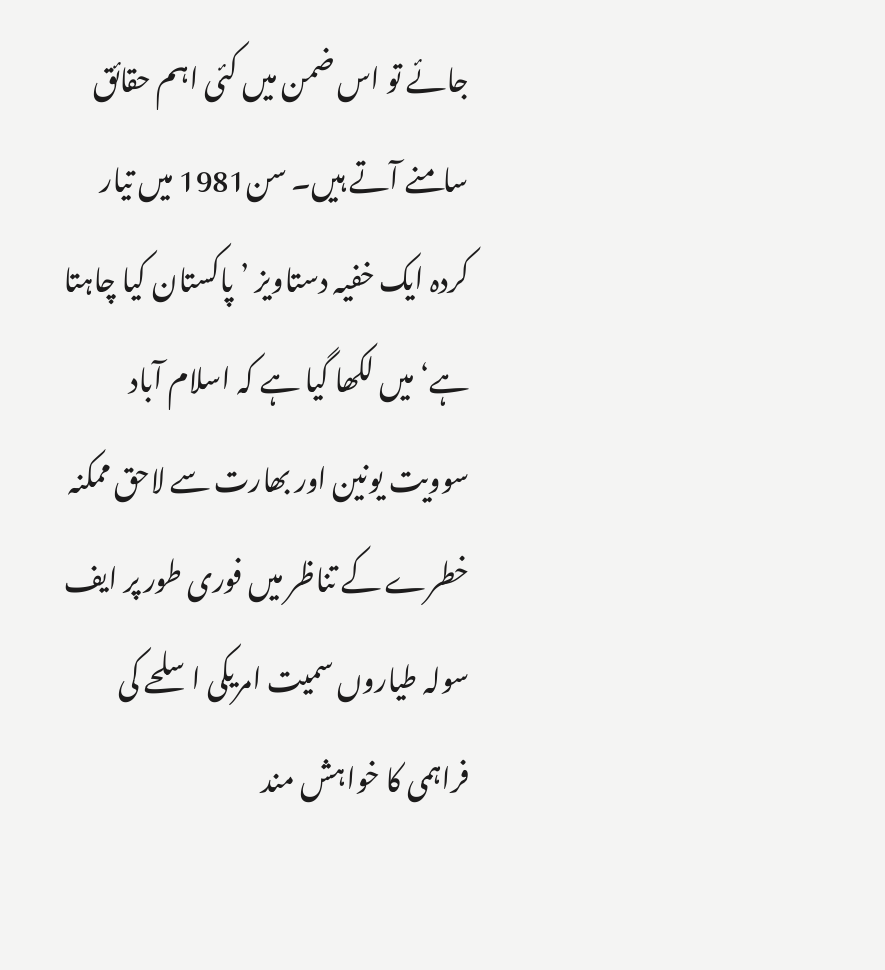جائے تو اس ضمن میں کئی اہم حقائق سامنے آتے ہیں۔ سن1981 میں تیار کردہ ایک خفیہ دستاویز ’پاکستان کیا چاہتا ہے‘ میں لکھا گیا ہے کہ اسلام آباد سوویت یونین اور بھارت سے لاحق ممکنہ خطرے کے تناظر میں فوری طور پر ایف سولہ طیاروں سمیت امریکی اسلحے کی فراہمی کا خواہش مند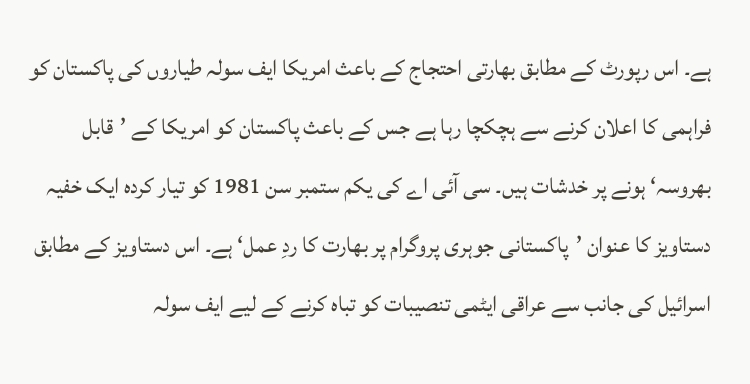ہے۔ اس رپورٹ کے مطابق بھارتی احتجاج کے باعث امریکا ایف سولہ طیاروں کی پاکستان کو فراہمی کا اعلان کرنے سے ہچکچا رہا ہے جس کے باعث پاکستان کو امریکا کے ’قابل بھروسہ‘ ہونے پر خدشات ہیں۔ سی آئی اے کی یکم ستمبر سن 1981 کو تیار کردہ ایک خفیہ دستاویز کا عنوان ’پاکستانی جوہری پروگرام پر بھارت کا ردِ عمل‘ ہے۔ اس دستاویز کے مطابق اسرائیل کی جانب سے عراقی ایٹمی تنصیبات کو تباہ کرنے کے لیے ایف سولہ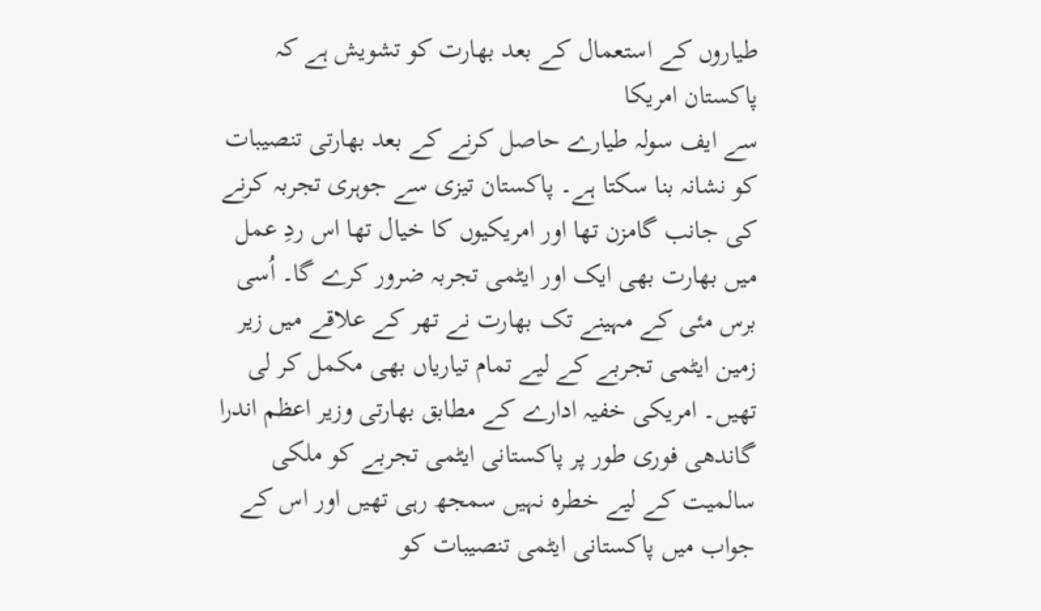طیاروں کے استعمال کے بعد بھارت کو تشویش ہے کہ پاکستان امریکا
سے ایف سولہ طیارے حاصل کرنے کے بعد بھارتی تنصیبات کو نشانہ بنا سکتا ہے۔ پاکستان تیزی سے جوہری تجربہ کرنے کی جانب گامزن تھا اور امریکیوں کا خیال تھا اس ردِ عمل میں بھارت بھی ایک اور ایٹمی تجربہ ضرور کرے گا۔ اُسی برس مئی کے مہینے تک بھارت نے تھر کے علاقے میں زیر زمین ایٹمی تجربے کے لیے تمام تیاریاں بھی مکمل کر لی تھیں۔ امریکی خفیہ ادارے کے مطابق بھارتی وزیر اعظم اندرا گاندھی فوری طور پر پاکستانی ایٹمی تجربے کو ملکی سالمیت کے لیے خطرہ نہیں سمجھ رہی تھیں اور اس کے جواب میں پاکستانی ایٹمی تنصیبات کو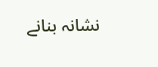نشانہ بنانے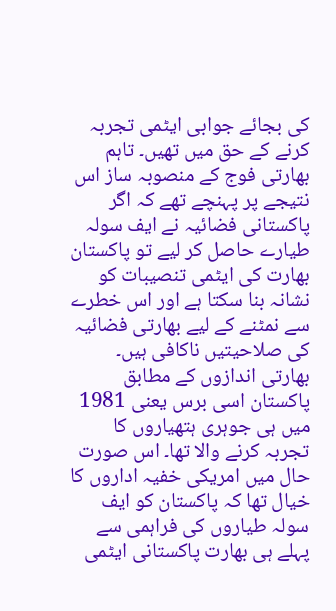کی بجائے جوابی ایٹمی تجربہ کرنے کے حق میں تھیں۔ تاہم بھارتی فوج کے منصوبہ ساز اس نتیجے پر پہنچے تھے کہ اگر پاکستانی فضائیہ نے ایف سولہ طیارے حاصل کر لیے تو پاکستان بھارت کی ایٹمی تنصیبات کو نشانہ بنا سکتا ہے اور اس خطرے سے نمٹنے کے لیے بھارتی فضائیہ کی صلاحیتیں ناکافی ہیں۔ بھارتی اندازوں کے مطابق پاکستان اسی برس یعنی 1981 میں ہی جوہری ہتھیاروں کا تجربہ کرنے والا تھا۔ اس صورت حال میں امریکی خفیہ اداروں کا خیال تھا کہ پاکستان کو ایف سولہ طیاروں کی فراہمی سے پہلے ہی بھارت پاکستانی ایٹمی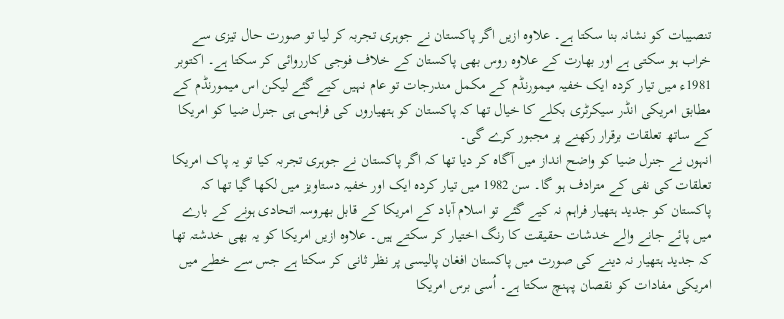تنصیبات کو نشانہ بنا سکتا ہے۔ علاوہ ازیں اگر پاکستان نے جوہری تجربہ کر لیا تو صورت حال تیزی سے خراب ہو سکتی ہے اور بھارت کے علاوہ روس بھی پاکستان کے خلاف فوجی کارروائی کر سکتا ہے۔ اکتوبر 1981ء میں تیار کردہ ایک خفیہ میمورنڈم کے مکمل مندرجات تو عام نہیں کیے گئے لیکن اس میمورنڈم کے مطابق امریکی انڈر سیکرٹری بکلے کا خیال تھا کہ پاکستان کو ہتھیاروں کی فراہمی ہی جنرل ضیا کو امریکا کے ساتھ تعلقات برقرار رکھنے پر مجبور کرے گی۔
انہوں نے جنرل ضیا کو واضح انداز میں آگاہ کر دیا تھا کہ اگر پاکستان نے جوہری تجربہ کیا تو یہ پاک امریکا تعلقات کی نفی کے مترادف ہو گا۔ سن 1982 میں تیار کردہ ایک اور خفیہ دستاویز میں لکھا گیا تھا کہ پاکستان کو جدید ہتھیار فراہم نہ کیے گئے تو اسلام آباد کے امریکا کے قابل بھروسہ اتحادی ہونے کے بارے میں پائے جانے والے خدشات حقیقت کا رنگ اختیار کر سکتے ہیں۔ علاوہ ازیں امریکا کو یہ بھی خدشتہ تھا کہ جدید ہتھیار نہ دینے کی صورت میں پاکستان افغان پالیسی پر نظر ثانی کر سکتا ہے جس سے خطے میں امریکی مفادات کو نقصان پہنچ سکتا ہے۔ اُسی برس امریکا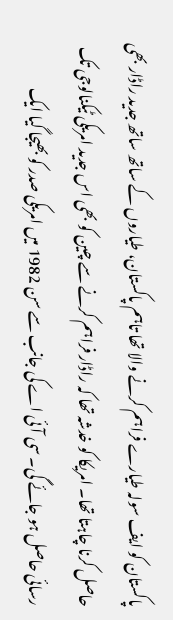پاکستان کو ایف سولہ طیارے فراہم کرنے والا تھا تاہم پاکستان، طیاروں کے ساتھ ساتھ جدید راڈار بھی حاصل کرنا چاہتا تھا۔ امریکا کو خدشہ تھا کہ راڈار فراہم کرنے سے چین کو بھی اس جدید امریکی ٹیکنالوجی تک رسائی حاصل ہو جائے گی۔ سی آئی اے کی جانب سے سن 1982 میں امریکی صدر کو بھیجا گیا ایک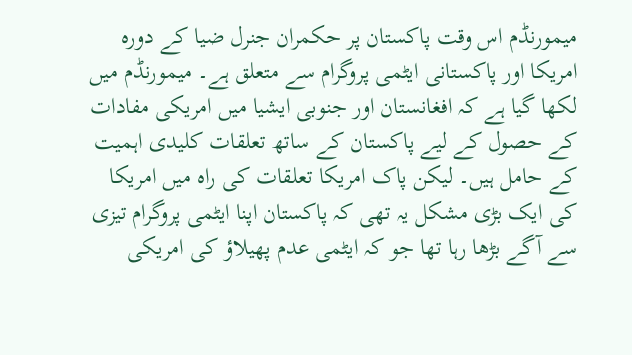میمورنڈم اس وقت پاکستان پر حکمران جنرل ضیا کے دورہ امریکا اور پاکستانی ایٹمی پروگرام سے متعلق ہے۔ میمورنڈم میں لکھا گیا ہے کہ افغانستان اور جنوبی ایشیا میں امریکی مفادات کے حصول کے لیے پاکستان کے ساتھ تعلقات کلیدی اہمیت کے حامل ہیں۔ لیکن پاک امریکا تعلقات کی راہ میں امریکا کی ایک بڑی مشکل یہ تھی کہ پاکستان اپنا ایٹمی پروگرام تیزی سے آگے بڑھا رہا تھا جو کہ ایٹمی عدم پھیلاؤ کی امریکی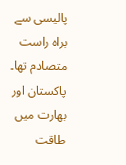پالیسی سے براہ راست متصادم تھا۔ پاکستان اور بھارت میں طاقت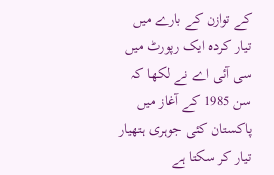کے توازن کے بارے میں تیار کردہ ایک رپورٹ میں سی آئی اے نے لکھا کہ سن 1985 کے آغاز میں پاکستان کئی جوہری ہتھیار تیار کر سکتا ہے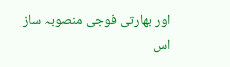اور بھارتی فوجی منصوبہ ساز اس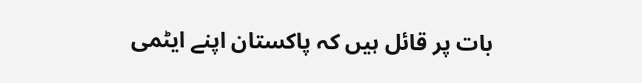بات پر قائل ہیں کہ پاکستان اپنے ایٹمی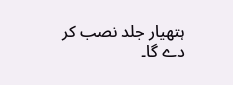ہتھیار جلد نصب کر دے گا۔